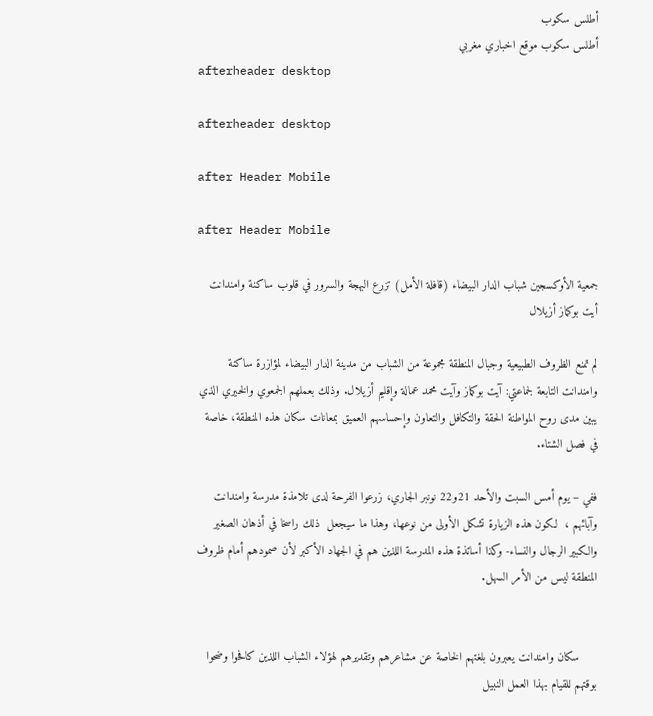أطلس سكوب
أطلس سكوب موقع اخباري مغربي
afterheader desktop

afterheader desktop

after Header Mobile

after Header Mobile

جمعية الأوكسجين شباب الدار البيضاء (قافلة الأمل) تزرع البهجة والسرور في قلوب ساكنة وامندانت أيت بوكماز أزيلال

لم تمنع الظروف الطبيعية وجبال المنطقة مجموعة من الشباب من مدينة الدار البيضاء لمؤازرة ساكنة وامندانت التابعة لجماعتي: آيت بوكماز وآيت محمد عمالة وإقليم أزيلال. وذلك بعملهم الجمعوي والخيري الذي يبين مدى روح المواطنة الحقة والتكافل والتعاون وإحساسهم العميق بمعانات سكان هذه المنطقة، خاصة في فصل الشتاء.

ففي – يوم أمس السبت والأحد 21و22 نونبر الجاري، زرعوا الفرحة لدى تلامذة مدرسة وامندانت وآبائهم ،  لكون هذه الزيارة تشكل الأولى من نوعها، وهذا ما سيجعل  ذلك راسخا في أذهان الصغير والكبير الرجال والنساء- وكذا أساتذة هذه المدرسة اللذين هم في الجهاد الأكبر لأن صمودهم أمام ظروف المنطقة ليس من الأمر السهل.


     سكان وامندانت يعبرون بلغتهم الخاصة عن مشاعرهم وتقديرهم لهؤلاء الشباب اللذين كافحوا وضحوا بوقتهم للقيام بهذا العمل النبيل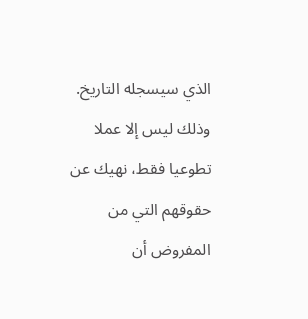الذي سيسجله التاريخ. وذلك ليس إلا عملا تطوعيا فقط، نهيك عن حقوقهم التي من المفروض أن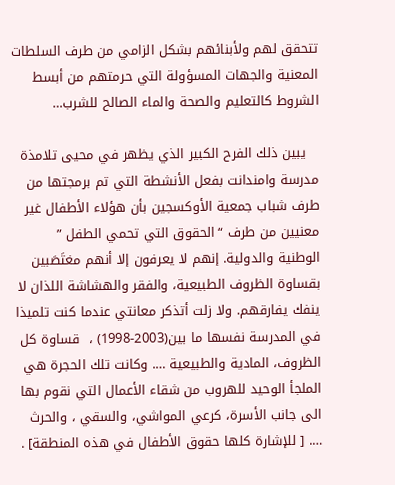تتحقق لهم ولأبنائهم بشكل الزامي من طرف السلطات المعنية والجهات المسؤولة التي حرمتهم من أبسط الشروط كالتعليم والصحة والماء الصالح للشرب…

   يبين ذلك الفرح الكبير الذي يظهر في محيى تلامذة مدرسة وامندانت بفعل الأنشطة التي تم برمجتها من طرف شباب جمعية الأوكسجين بأن هؤلاء الأطفال غير معنيين من طرف “الحقوق التي تحمي الطفل ” الوطنية والدولية. إنهم لا يعرفون إلا أنهم مغتَصَبين بقساوة الظروف الطبيعية، والفقر والهشاشة اللذان لا ينفك يفارقهم. ولا زلت أتذكر معانتي عندما كنت تلميذا في المدرسة نفسها ما بين(2003-1998) ،  قساوة كل الظروف، المادية والطبيعية …. وكانت تلك الحجرة هي الملجأ الوحيد للهروب من شقاء الأعمال التي نقوم بها الى جانب الأسرة، كرعي المواشي، والسقي ، والحرث …. [ للإشارة كلها حقوق الأطفال في هذه المنطقة] .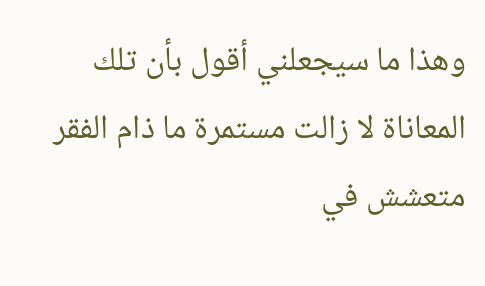وهذا ما سيجعلني أقول بأن تلك المعاناة لا زالت مستمرة ما ذام الفقر متعشش في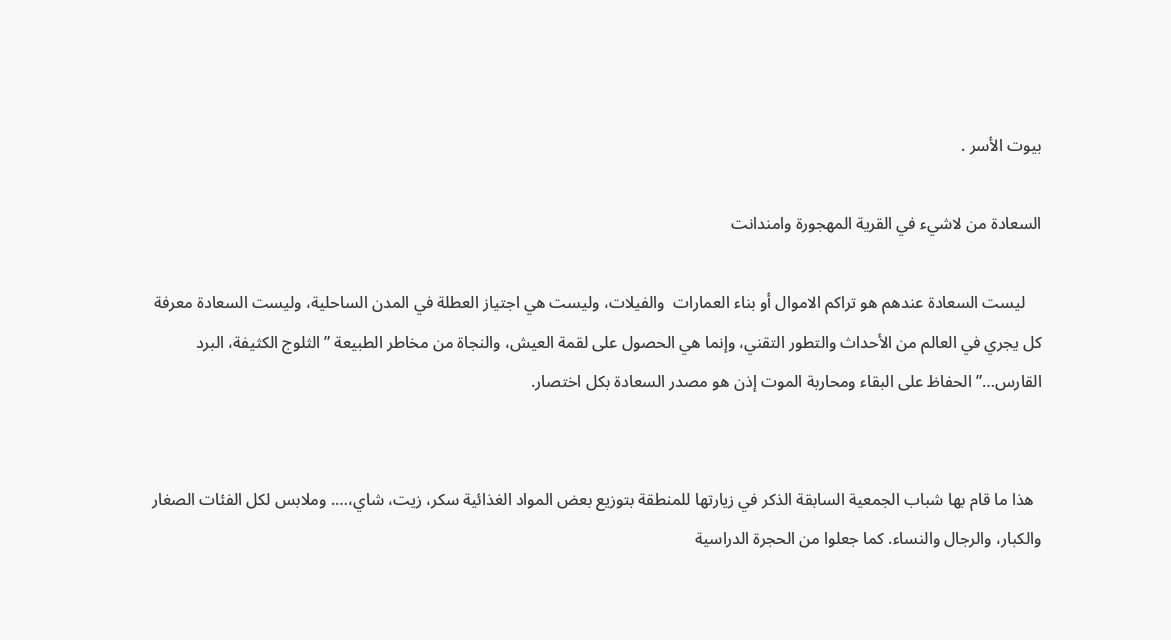بيوت الأسر .

السعادة من لاشيء في القرية المهجورة وامندانت

    ليست السعادة عندهم هو تراكم الاموال أو بناء العمارات  والفيلات، وليست هي اجتياز العطلة في المدن الساحلية، وليست السعادة معرفة كل يجري في العالم من الأحداث والتطور التقني، وإنما هي الحصول على لقمة العيش، والنجاة من مخاطر الطبيعة ” الثلوج الكثيفة، البرد القارس…” الحفاظ على البقاء ومحاربة الموت إذن هو مصدر السعادة بكل اختصار.


  هذا ما قام بها شباب الجمعية السابقة الذكر في زيارتها للمنطقة بتوزيع بعض المواد الغذائية سكر، زيت، شاي،…. وملابس لكل الفئات الصغار والكبار، والرجال والنساء. كما جعلوا من الحجرة الدراسية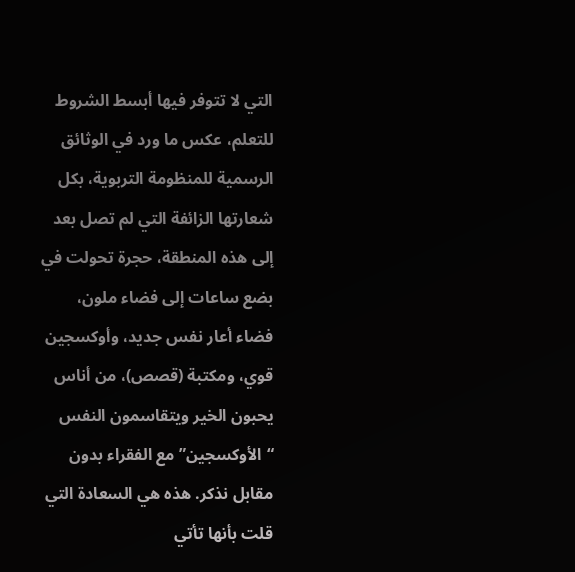التي لا تتوفر فيها أبسط الشروط للتعلم، عكس ما ورد في الوثائق الرسمية للمنظومة التربوية، بكل شعارتها الزائفة التي لم تصل بعد إلى هذه المنطقة، حجرة تحولت في بضع ساعات إلى فضاء ملون، فضاء أعار نفس جديد، وأوكسجين قوي، ومكتبة (قصص)، من أناس يحبون الخير ويتقاسمون النفس “الأوكسجين” مع الفقراء بدون مقابل نذكر. هذه هي السعادة التي قلت بأنها تأتي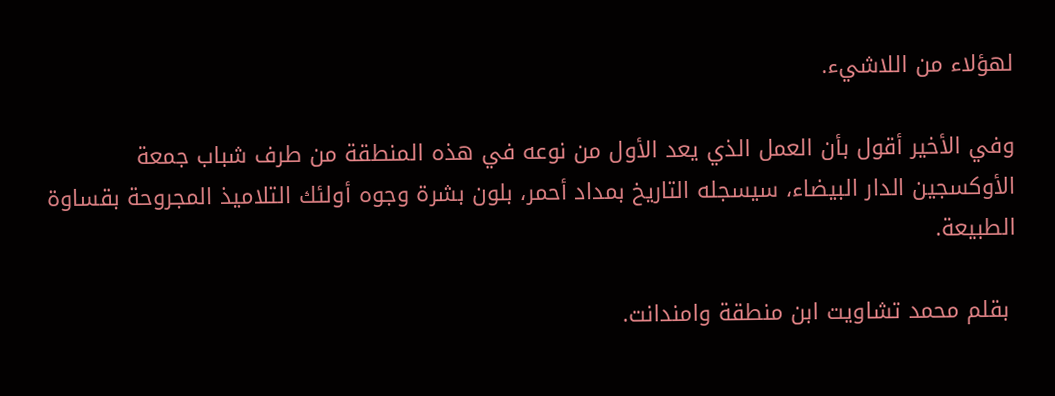لهؤلاء من اللاشيء.

وفي الأخير أقول بأن العمل الذي يعد الأول من نوعه في هذه المنطقة من طرف شباب جمعة الأوكسجين الدار البيضاء، سيسجله التاريخ بمداد أحمر، بلون بشرة وجوه أولئك التلاميذ المجروحة بقساوة الطبيعة.

 بقلم محمد تشاويت ابن منطقة وامندانت.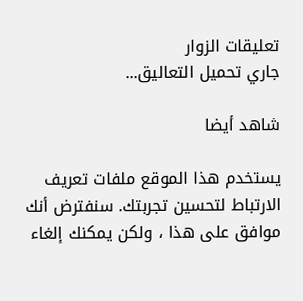تعليقات الزوار
جاري تحميل التعاليق...

شاهد أيضا

يستخدم هذا الموقع ملفات تعريف الارتباط لتحسين تجربتك. سنفترض أنك موافق على هذا ، ولكن يمكنك إلغاء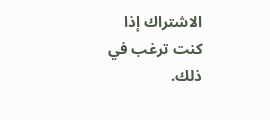الاشتراك إذا كنت ترغب في ذلك.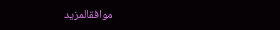موافقالمزيد